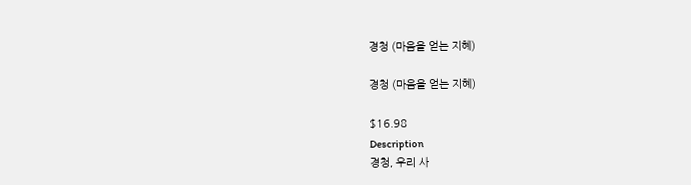경청 (마음을 얻는 지혜)

경청 (마음을 얻는 지혜)

$16.98
Description
경청, 우리 사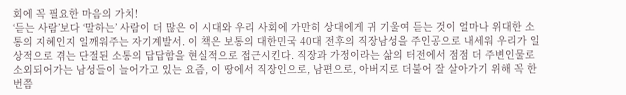회에 꼭 필요한 마음의 가치!
‘듣는 사람’보다 ‘말하는’ 사람이 더 많은 이 시대와 우리 사회에 가만히 상대에게 귀 기울여 듣는 것이 얼마나 위대한 소통의 지혜인지 일깨워주는 자기계발서. 이 책은 보통의 대한민국 40대 전후의 직장남성을 주인공으로 내세워 우리가 일상적으로 겪는 단절된 소통의 답답함을 현실적으로 접근시킨다. 직장과 가정이라는 삶의 터전에서 점점 더 주변인물로 소외되어가는 남성들이 늘어가고 있는 요즘, 이 땅에서 직장인으로, 남편으로, 아버지로 더불어 잘 살아가기 위해 꼭 한 번쯤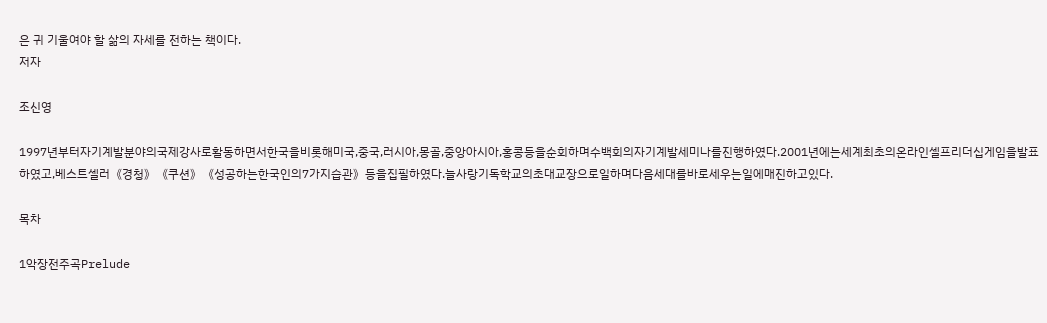은 귀 기울여야 할 삶의 자세를 전하는 책이다.
저자

조신영

1997년부터자기계발분야의국제강사로활동하면서한국을비롯해미국,중국,러시아,몽골,중앙아시아,홍콩등을순회하며수백회의자기계발세미나를진행하였다.2001년에는세계최초의온라인셀프리더십게임을발표하였고,베스트셀러《경청》《쿠션》《성공하는한국인의7가지습관》등을집필하였다.늘사랑기독학교의초대교장으로일하며다음세대를바로세우는일에매진하고있다.

목차

1악장전주곡Prelude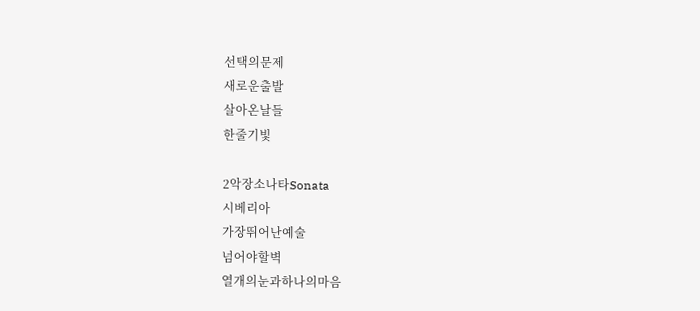선택의문제
새로운출발
살아온날들
한줄기빛

2악장소나타Sonata
시베리아
가장뛰어난예술
넘어야할벽
열개의눈과하나의마음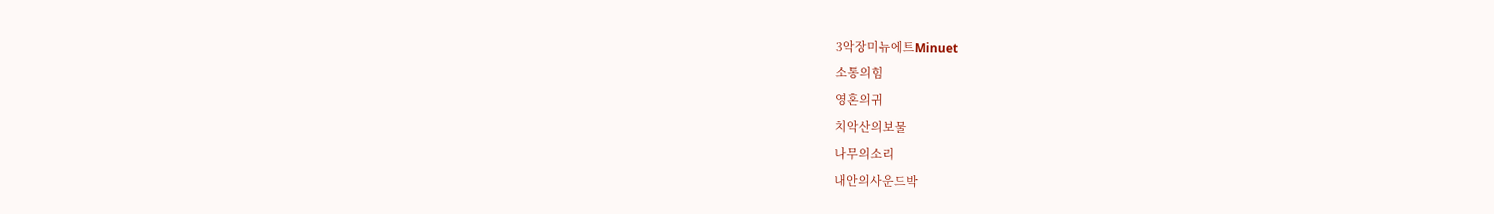3악장미뉴에트Minuet
소통의힘
영혼의귀
치악산의보물
나무의소리
내안의사운드박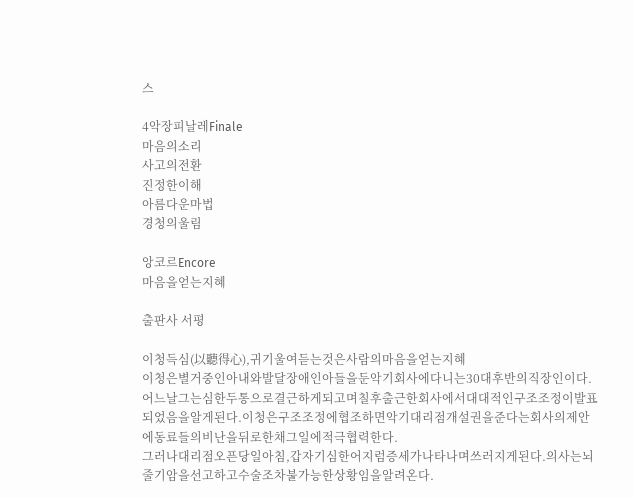스

4악장피날레Finale
마음의소리
사고의전환
진정한이해
아름다운마법
경청의울림

앙코르Encore
마음을얻는지혜

출판사 서평

이청득심(以聽得心),귀기울여듣는것은사람의마음을얻는지혜
이청은별거중인아내와발달장애인아들을둔악기회사에다니는30대후반의직장인이다.어느날그는심한두통으로결근하게되고며칠후출근한회사에서대대적인구조조정이발표되었음을알게된다.이청은구조조정에협조하면악기대리점개설권을준다는회사의제안에동료들의비난을뒤로한채그일에적극협력한다.
그러나대리점오픈당일아침,갑자기심한어지럼증세가나타나며쓰러지게된다.의사는뇌줄기암을선고하고수술조차불가능한상황임을알려온다.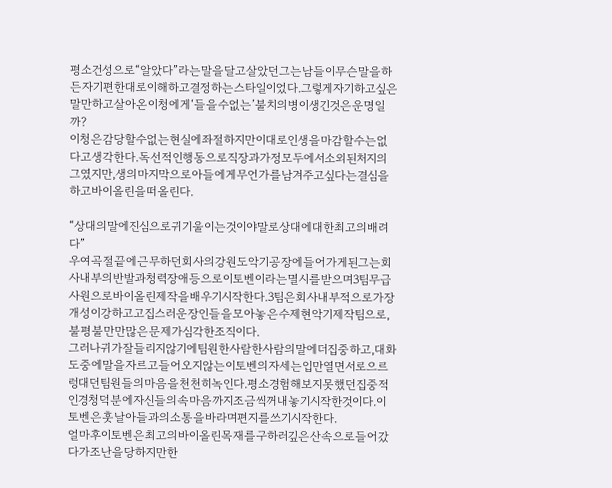평소건성으로“알았다”라는말을달고살았던그는남들이무슨말을하든자기편한대로이해하고결정하는스타일이었다.그렇게자기하고싶은말만하고살아온이청에게‘들을수없는’불치의병이생긴것은운명일까?
이청은감당할수없는현실에좌절하지만이대로인생을마감할수는없다고생각한다.독선적인행동으로직장과가정모두에서소외된처지의그였지만,생의마지막으로아들에게무언가를남겨주고싶다는결심을하고바이올린을떠올린다.

“상대의말에진심으로귀기울이는것이야말로상대에대한최고의배려다”
우여곡절끝에근무하던회사의강원도악기공장에들어가게된그는회사내부의반발과청력장애등으로이토벤이라는멸시를받으며3팀무급사원으로바이올린제작을배우기시작한다.3팀은회사내부적으로가장개성이강하고고집스러운장인들을모아놓은수제현악기제작팀으로,불평불만만많은문제가심각한조직이다.
그러나귀가잘들리지않기에팀원한사람한사람의말에더집중하고,대화도중에말을자르고들어오지않는이토벤의자세는입만열면서로으르렁대던팀원들의마음을천천히녹인다.평소경험해보지못했던집중적인경청덕분에자신들의속마음까지조금씩꺼내놓기시작한것이다.이토벤은훗날아들과의소통을바라며편지를쓰기시작한다.
얼마후이토벤은최고의바이올린목재를구하러깊은산속으로들어갔다가조난을당하지만한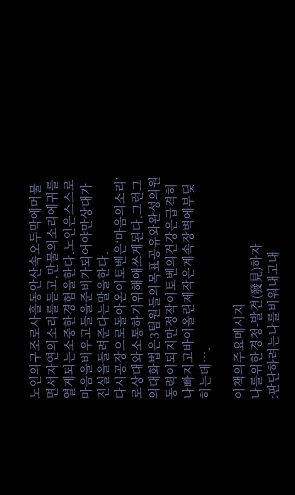노인의구조로사흘동안산속오두막에머물면서자연의소리를듣고,만물의소리에귀를열게되는소중한경험을한다.노인은스스로마음을비우고들을준비가되어야만상대가진실을들려준다는말을한다.
다시공장으로돌아온이토벤은‘마음의소리’로상대와소통하기위해애쓰게된다.그런그의대화법은3팀원들의목표공유와완성의원동력이되지만정작이토벤의건강은급격히나빠지고바이올린제작은계속장벽에부딪히는데….

이책의주요메시지
나를위한경청-발견(發見)하자
:판단하려는나를비워내고내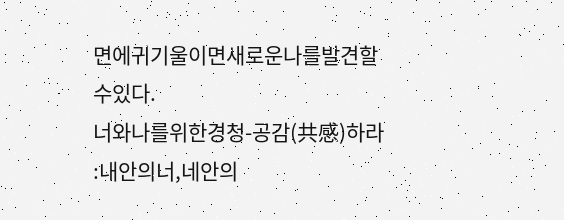면에귀기울이면새로운나를발견할수있다.
너와나를위한경청-공감(共感)하라
:내안의너,네안의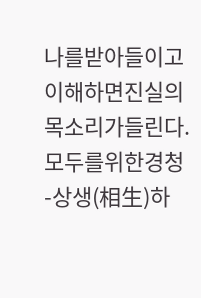나를받아들이고이해하면진실의목소리가들린다.
모두를위한경청-상생(相生)하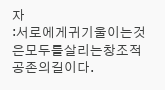자
:서로에게귀기울이는것은모두를살리는창조적공존의길이다.